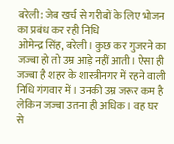बरेली: जेब खर्च से गरीबों के लिए भोजन का प्रबंध कर रही निधि
ओमेन्द्र सिंह, बरेली। कुछ कर गुजरने का जज्बा हो तो उम्र आड़े नहीं आती। ऐसा ही जज्बा है शहर के शास्त्रीनगर में रहने वाली निधि गंगवार में। उनकी उम्र जरूर कम है लेकिन जज्बा उतना ही अधिक। वह घर से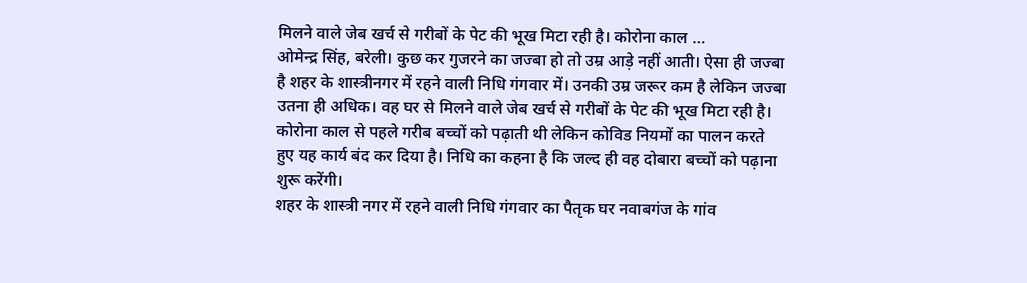मिलने वाले जेब खर्च से गरीबों के पेट की भूख मिटा रही है। कोरोना काल …
ओमेन्द्र सिंह, बरेली। कुछ कर गुजरने का जज्बा हो तो उम्र आड़े नहीं आती। ऐसा ही जज्बा है शहर के शास्त्रीनगर में रहने वाली निधि गंगवार में। उनकी उम्र जरूर कम है लेकिन जज्बा उतना ही अधिक। वह घर से मिलने वाले जेब खर्च से गरीबों के पेट की भूख मिटा रही है। कोरोना काल से पहले गरीब बच्चों को पढ़ाती थी लेकिन कोविड नियमों का पालन करते हुए यह कार्य बंद कर दिया है। निधि का कहना है कि जल्द ही वह दोबारा बच्चों को पढ़ाना शुरू करेंगी।
शहर के शास्त्री नगर में रहने वाली निधि गंगवार का पैतृक घर नवाबगंज के गांव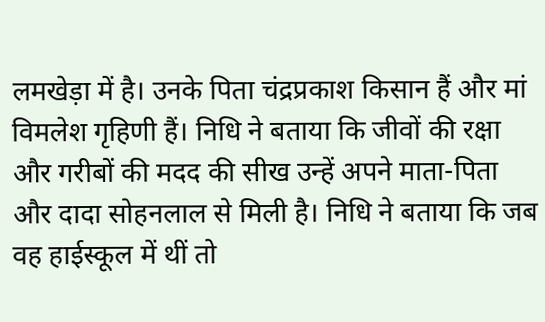लमखेड़ा में है। उनके पिता चंद्रप्रकाश किसान हैं और मां विमलेश गृहिणी हैं। निधि ने बताया कि जीवों की रक्षा और गरीबों की मदद की सीख उन्हें अपने माता-पिता और दादा सोहनलाल से मिली है। निधि ने बताया कि जब वह हाईस्कूल में थीं तो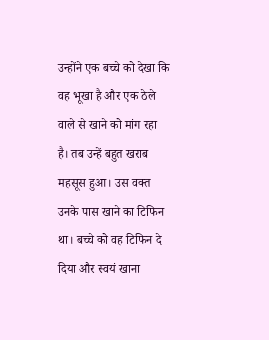उन्होंने एक बच्चे को देखा कि वह भूखा है और एक ठेले वाले से खाने को मांग रहा है। तब उन्हें बहुत खराब महसूस हुआ। उस वक्त उनके पास खाने का टिफिन था। बच्चे को वह टिफिन दे दिया और स्वयं खाना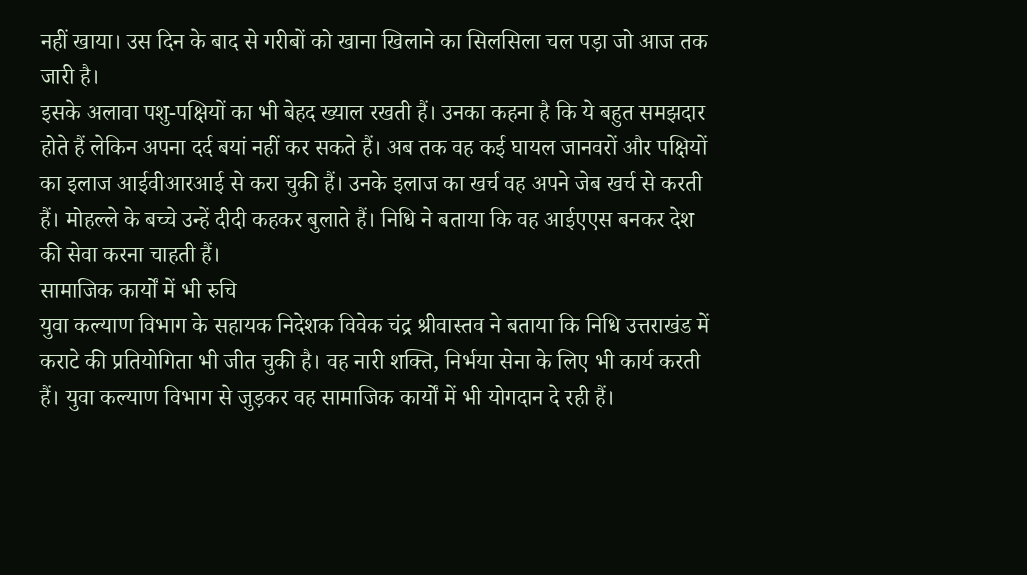नहीं खाया। उस दिन के बाद से गरीबों को खाना खिलाने का सिलसिला चल पड़ा जो आज तक जारी है।
इसके अलावा पशु-पक्षियों का भी बेहद ख्याल रखती हैं। उनका कहना है कि ये बहुत समझदार होते हैं लेकिन अपना दर्द बयां नहीं कर सकते हैं। अब तक वह कई घायल जानवरों और पक्षियों का इलाज आईवीआरआई से करा चुकी हैं। उनके इलाज का खर्च वह अपने जेब खर्च से करती हैं। मोहल्ले के बच्चे उन्हें दीदी कहकर बुलाते हैं। निधि ने बताया कि वह आईएएस बनकर देश की सेवा करना चाहती हैं।
सामाजिक कार्यों में भी रुचि
युवा कल्याण विभाग के सहायक निदेशक विवेक चंद्र श्रीवास्तव ने बताया कि निधि उत्तराखंड में कराटे की प्रतियोगिता भी जीत चुकी है। वह नारी शक्ति, निर्भया सेना के लिए भी कार्य करती हैं। युवा कल्याण विभाग से जुड़कर वह सामाजिक कार्यों में भी योगदान दे रही हैं।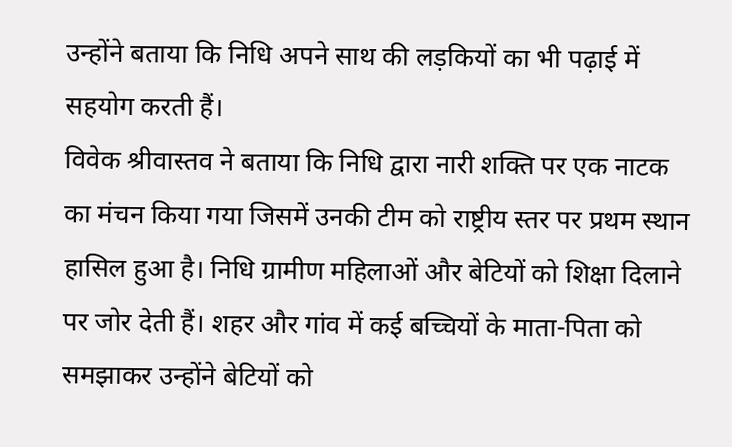उन्होंने बताया कि निधि अपने साथ की लड़कियों का भी पढ़ाई में सहयोग करती हैं।
विवेक श्रीवास्तव ने बताया कि निधि द्वारा नारी शक्ति पर एक नाटक का मंचन किया गया जिसमें उनकी टीम को राष्ट्रीय स्तर पर प्रथम स्थान हासिल हुआ है। निधि ग्रामीण महिलाओं और बेटियों को शिक्षा दिलाने पर जोर देती हैं। शहर और गांव में कई बच्चियों के माता-पिता को समझाकर उन्होंने बेटियों को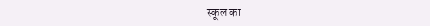स्कूल का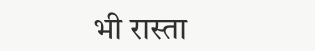भी रास्ता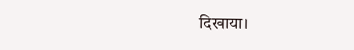दिखाया।